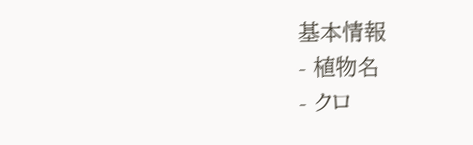基本情報
- 植物名
- クロ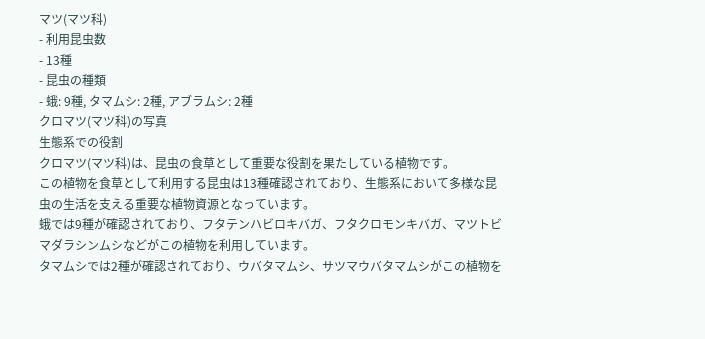マツ(マツ科)
- 利用昆虫数
- 13種
- 昆虫の種類
- 蛾: 9種, タマムシ: 2種, アブラムシ: 2種
クロマツ(マツ科)の写真
生態系での役割
クロマツ(マツ科)は、昆虫の食草として重要な役割を果たしている植物です。
この植物を食草として利用する昆虫は13種確認されており、生態系において多様な昆虫の生活を支える重要な植物資源となっています。
蛾では9種が確認されており、フタテンハビロキバガ、フタクロモンキバガ、マツトビマダラシンムシなどがこの植物を利用しています。
タマムシでは2種が確認されており、ウバタマムシ、サツマウバタマムシがこの植物を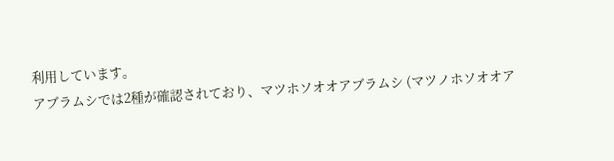利用しています。
アブラムシでは2種が確認されており、マツホソオオアブラムシ (マツノホソオオア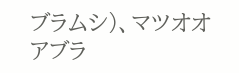ブラムシ)、マツオオアブラ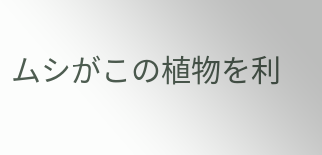ムシがこの植物を利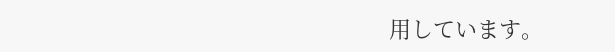用しています。